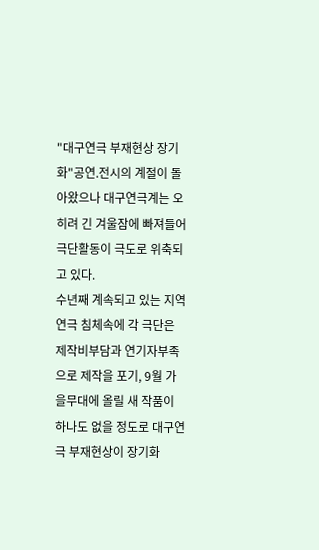"대구연극 부재현상 장기화"공연.전시의 계절이 돌아왔으나 대구연극계는 오히려 긴 겨울잠에 빠져들어극단활동이 극도로 위축되고 있다.
수년째 계속되고 있는 지역연극 침체속에 각 극단은 제작비부담과 연기자부족으로 제작을 포기, 9월 가을무대에 올릴 새 작품이 하나도 없을 정도로 대구연극 부재현상이 장기화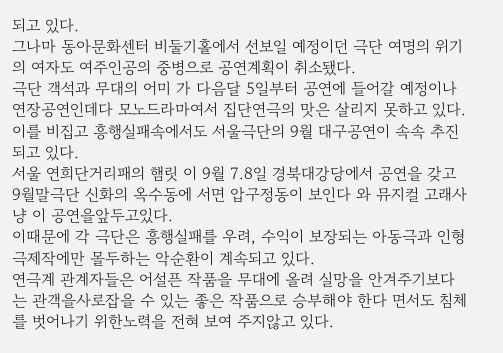되고 있다.
그나마 동아문화센터 비둘기홀에서 선보일 예정이던 극단 여명의 위기의 여자도 여주인공의 중병으로 공연계획이 취소됐다.
극단 객석과 무대의 어미 가 다음달 5일부터 공연에 들어갈 예정이나 연장공연인데다 모노드라마여서 집단연극의 맛은 살리지 못하고 있다.
이를 비집고 흥행실패속에서도 서울극단의 9월 대구공연이 속속 추진되고 있다.
서울 연희단거리패의 햄릿 이 9월 7.8일 경북대강당에서 공연을 갖고 9월말극단 신화의 옥수동에 서면 압구정동이 보인다 와 뮤지컬 고래사냥 이 공연을앞두고있다.
이때문에 각 극단은 흥행실패를 우려, 수익이 보장되는 아동극과 인형극제작에만 몰두하는 악순환이 계속되고 있다.
연극계 관계자들은 어설픈 작품을 무대에 올려 실망을 안겨주기보다는 관객을사로잡을 수 있는 좋은 작품으로 승부해야 한다 면서도 침체를 벗어나기 위한노력을 전혀 보여 주지않고 있다.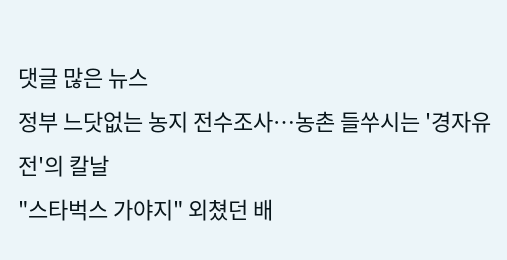댓글 많은 뉴스
정부 느닷없는 농지 전수조사…농촌 들쑤시는 '경자유전'의 칼날
"스타벅스 가야지" 외쳤던 배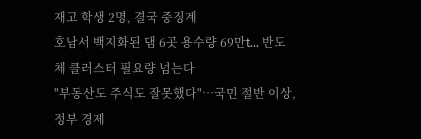재고 학생 2명, 결국 중징계
호남서 백지화된 댐 6곳 용수량 69만t… 반도체 클러스터 필요량 넘는다
"부동산도 주식도 잘못했다"…국민 절반 이상, 정부 경제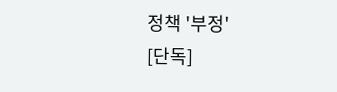정책 '부정'
[단독]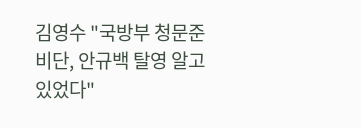김영수 "국방부 청문준비단, 안규백 탈영 알고있었다"